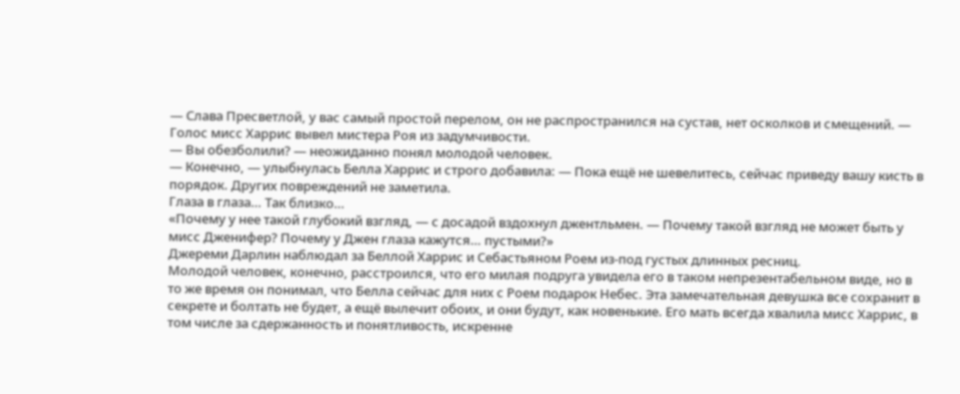— Слава Пресветлой, у вас самый простой перелом, он не распространился на сустав, нет осколков и смещений. — Голос мисс Харрис вывел мистера Роя из задумчивости.
— Вы обезболили? — неожиданно понял молодой человек.
— Конечно, — улыбнулась Белла Харрис и строго добавила: — Пока ещё не шевелитесь, сейчас приведу вашу кисть в порядок. Других повреждений не заметила.
Глаза в глаза… Так близко…
«Почему у нее такой глубокий взгляд, — с досадой вздохнул джентльмен. — Почему такой взгляд не может быть у мисс Дженифер? Почему у Джен глаза кажутся… пустыми?»
Джереми Дарлин наблюдал за Беллой Харрис и Себастьяном Роем из-под густых длинных ресниц.
Молодой человек, конечно, расстроился, что его милая подруга увидела его в таком непрезентабельном виде, но в то же время он понимал, что Белла сейчас для них с Роем подарок Небес. Эта замечательная девушка все сохранит в секрете и болтать не будет, а ещё вылечит обоих, и они будут, как новенькие. Его мать всегда хвалила мисс Харрис, в том числе за сдержанность и понятливость, искренне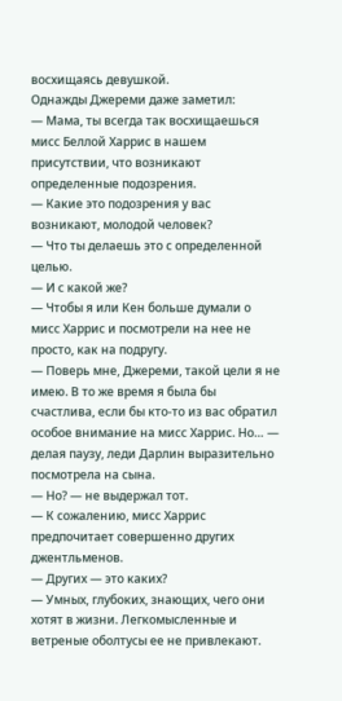восхищаясь девушкой.
Однажды Джереми даже заметил:
— Мама, ты всегда так восхищаешься мисс Беллой Харрис в нашем присутствии, что возникают определенные подозрения.
— Какие это подозрения у вас возникают, молодой человек?
— Что ты делаешь это с определенной целью.
— И с какой же?
— Чтобы я или Кен больше думали о мисс Харрис и посмотрели на нее не просто, как на подругу.
— Поверь мне, Джереми, такой цели я не имею. В то же время я была бы счастлива, если бы кто-то из вас обратил особое внимание на мисс Харрис. Но… — делая паузу, леди Дарлин выразительно посмотрела на сына.
— Но? — не выдержал тот.
— К сожалению, мисс Харрис предпочитает совершенно других джентльменов.
— Других — это каких?
— Умных, глубоких, знающих, чего они хотят в жизни. Легкомысленные и ветреные оболтусы ее не привлекают.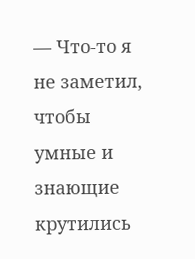— Что-то я не заметил, чтобы умные и знающие крутились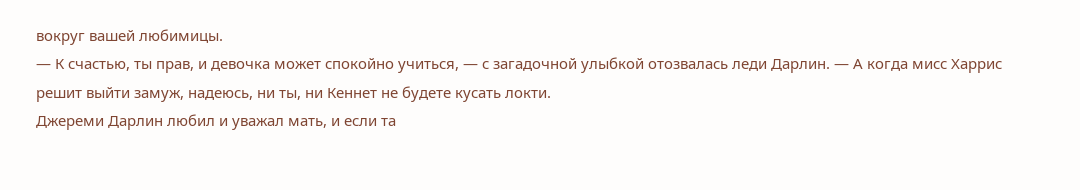вокруг вашей любимицы.
— К счастью, ты прав, и девочка может спокойно учиться, — с загадочной улыбкой отозвалась леди Дарлин. — А когда мисс Харрис решит выйти замуж, надеюсь, ни ты, ни Кеннет не будете кусать локти.
Джереми Дарлин любил и уважал мать, и если та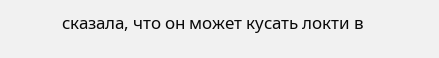сказала, что он может кусать локти в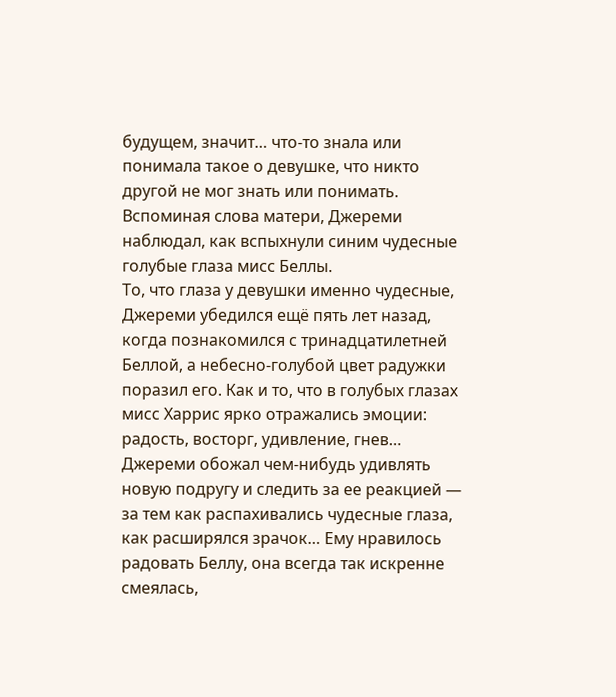будущем, значит… что-то знала или понимала такое о девушке, что никто другой не мог знать или понимать.
Вспоминая слова матери, Джереми наблюдал, как вспыхнули синим чудесные голубые глаза мисс Беллы.
То, что глаза у девушки именно чудесные, Джереми убедился ещё пять лет назад, когда познакомился с тринадцатилетней Беллой, а небесно-голубой цвет радужки поразил его. Как и то, что в голубых глазах мисс Харрис ярко отражались эмоции: радость, восторг, удивление, гнев…
Джереми обожал чем-нибудь удивлять новую подругу и следить за ее реакцией — за тем как распахивались чудесные глаза, как расширялся зрачок… Ему нравилось радовать Беллу, она всегда так искренне смеялась,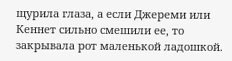щурила глаза, а если Джереми или Кеннет сильно смешили ее, то закрывала рот маленькой ладошкой.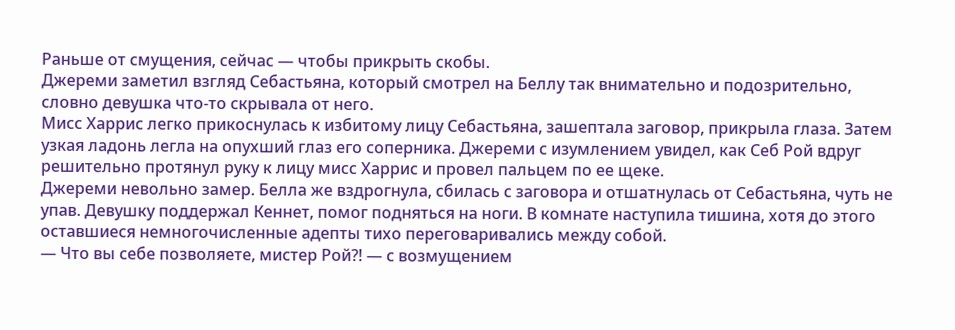Раньше от смущения, сейчас — чтобы прикрыть скобы.
Джереми заметил взгляд Себастьяна, который смотрел на Беллу так внимательно и подозрительно, словно девушка что-то скрывала от него.
Мисс Харрис легко прикоснулась к избитому лицу Себастьяна, зашептала заговор, прикрыла глаза. Затем узкая ладонь легла на опухший глаз его соперника. Джереми с изумлением увидел, как Себ Рой вдруг решительно протянул руку к лицу мисс Харрис и провел пальцем по ее щеке.
Джереми невольно замер. Белла же вздрогнула, сбилась с заговора и отшатнулась от Себастьяна, чуть не упав. Девушку поддержал Кеннет, помог подняться на ноги. В комнате наступила тишина, хотя до этого оставшиеся немногочисленные адепты тихо переговаривались между собой.
— Что вы себе позволяете, мистер Рой⁈ — с возмущением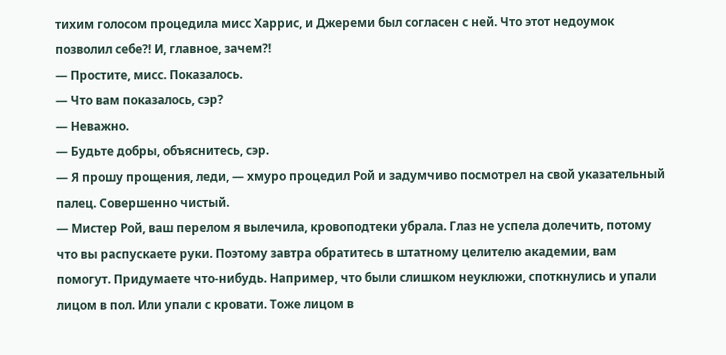тихим голосом процедила мисс Харрис, и Джереми был согласен с ней. Что этот недоумок позволил себе⁈ И, главное, зачем⁈
— Простите, мисс. Показалось.
— Что вам показалось, сэр?
— Неважно.
— Будьте добры, объяснитесь, сэр.
— Я прошу прощения, леди, — хмуро процедил Рой и задумчиво посмотрел на свой указательный палец. Совершенно чистый.
— Мистер Рой, ваш перелом я вылечила, кровоподтеки убрала. Глаз не успела долечить, потому что вы распускаете руки. Поэтому завтра обратитесь в штатному целителю академии, вам помогут. Придумаете что-нибудь. Например, что были слишком неуклюжи, споткнулись и упали лицом в пол. Или упали с кровати. Тоже лицом в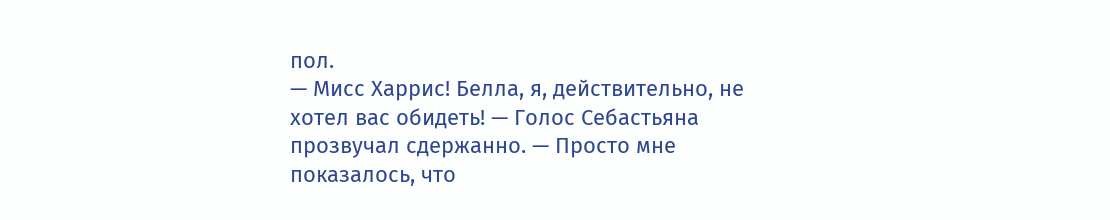пол.
— Мисс Харрис! Белла, я, действительно, не хотел вас обидеть! — Голос Себастьяна прозвучал сдержанно. — Просто мне показалось, что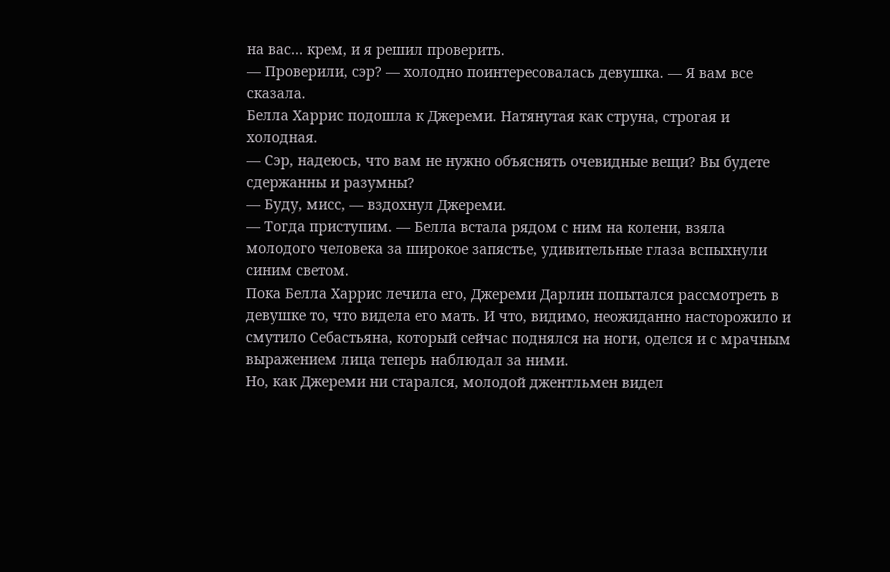на вас… крем, и я решил проверить.
— Проверили, сэр? — холодно поинтересовалась девушка. — Я вам все сказала.
Белла Харрис подошла к Джереми. Натянутая как струна, строгая и холодная.
— Сэр, надеюсь, что вам не нужно объяснять очевидные вещи? Вы будете сдержанны и разумны?
— Буду, мисс, — вздохнул Джереми.
— Тогда приступим. — Белла встала рядом с ним на колени, взяла молодого человека за широкое запястье, удивительные глаза вспыхнули синим светом.
Пока Белла Харрис лечила его, Джереми Дарлин попытался рассмотреть в девушке то, что видела его мать. И что, видимо, неожиданно насторожило и смутило Себастьяна, который сейчас поднялся на ноги, оделся и с мрачным выражением лица теперь наблюдал за ними.
Но, как Джереми ни старался, молодой джентльмен видел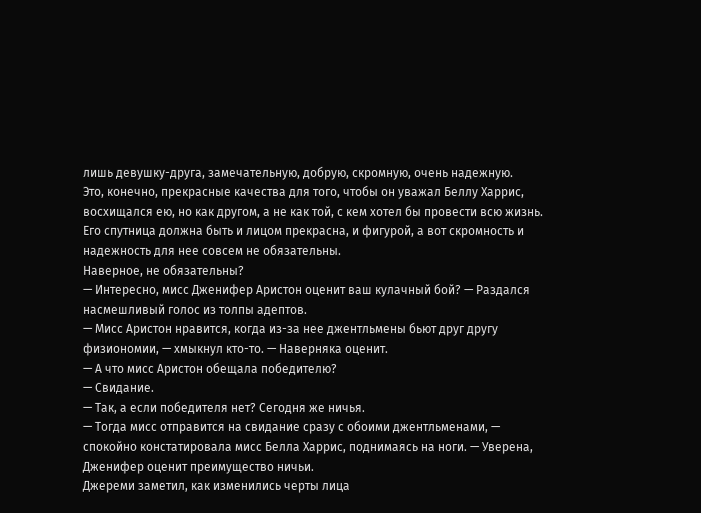лишь девушку-друга, замечательную, добрую, скромную, очень надежную.
Это, конечно, прекрасные качества для того, чтобы он уважал Беллу Харрис, восхищался ею, но как другом, а не как той, с кем хотел бы провести всю жизнь. Его спутница должна быть и лицом прекрасна, и фигурой, а вот скромность и надежность для нее совсем не обязательны.
Наверное, не обязательны?
— Интересно, мисс Дженифер Аристон оценит ваш кулачный бой? — Раздался насмешливый голос из толпы адептов.
— Мисс Аристон нравится, когда из-за нее джентльмены бьют друг другу физиономии, — хмыкнул кто-то. — Наверняка оценит.
— А что мисс Аристон обещала победителю?
— Свидание.
— Так, а если победителя нет? Сегодня же ничья.
— Тогда мисс отправится на свидание сразу с обоими джентльменами, — спокойно констатировала мисс Белла Харрис, поднимаясь на ноги. — Уверена, Дженифер оценит преимущество ничьи.
Джереми заметил, как изменились черты лица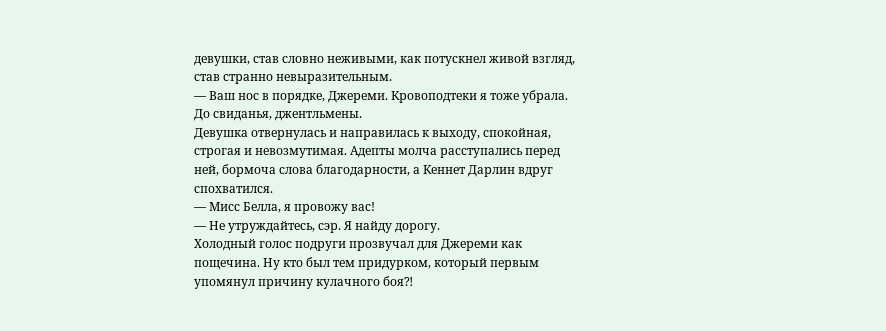девушки, став словно неживыми, как потускнел живой взгляд, став странно невыразительным.
— Ваш нос в порядке, Джереми. Кровоподтеки я тоже убрала. До свиданья, джентльмены.
Девушка отвернулась и направилась к выходу, спокойная, строгая и невозмутимая. Адепты молча расступались перед ней, бормоча слова благодарности, а Кеннет Дарлин вдруг спохватился.
— Мисс Белла, я провожу вас!
— Не утруждайтесь, сэр. Я найду дорогу.
Холодный голос подруги прозвучал для Джереми как пощечина. Ну кто был тем придурком, который первым упомянул причину кулачного боя⁈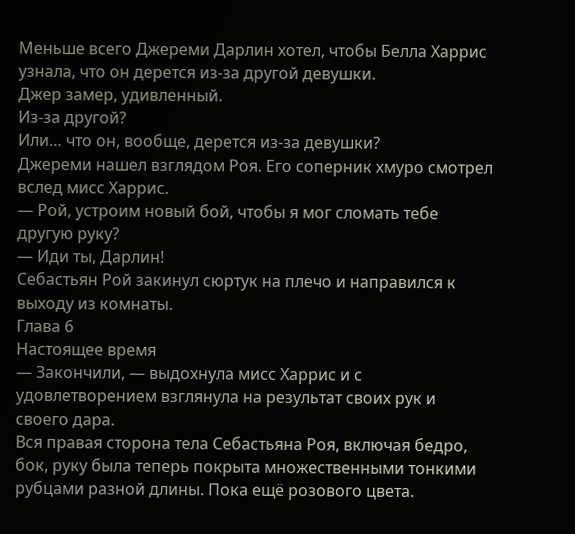Меньше всего Джереми Дарлин хотел, чтобы Белла Харрис узнала, что он дерется из-за другой девушки.
Джер замер, удивленный.
Из-за другой?
Или… что он, вообще, дерется из-за девушки?
Джереми нашел взглядом Роя. Его соперник хмуро смотрел вслед мисс Харрис.
— Рой, устроим новый бой, чтобы я мог сломать тебе другую руку?
— Иди ты, Дарлин!
Себастьян Рой закинул сюртук на плечо и направился к выходу из комнаты.
Глава 6
Настоящее время
— Закончили, — выдохнула мисс Харрис и с удовлетворением взглянула на результат своих рук и своего дара.
Вся правая сторона тела Себастьяна Роя, включая бедро, бок, руку была теперь покрыта множественными тонкими рубцами разной длины. Пока ещё розового цвета.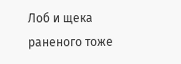Лоб и щека раненого тоже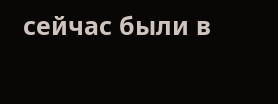сейчас были в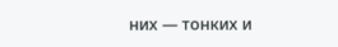них — тонких и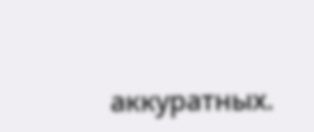аккуратных.